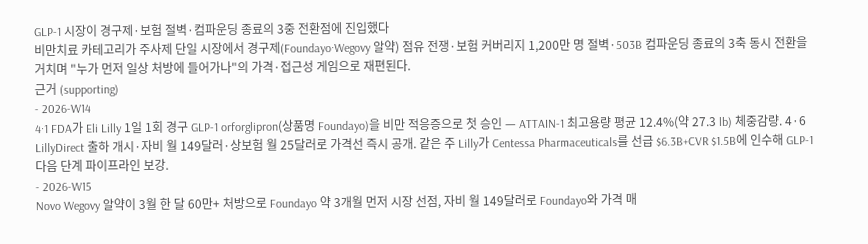GLP-1 시장이 경구제·보험 절벽·컴파운딩 종료의 3중 전환점에 진입했다
비만치료 카테고리가 주사제 단일 시장에서 경구제(Foundayo·Wegovy 알약) 점유 전쟁·보험 커버리지 1,200만 명 절벽·503B 컴파운딩 종료의 3축 동시 전환을 거치며 "누가 먼저 일상 처방에 들어가나"의 가격·접근성 게임으로 재편된다.
근거 (supporting)
- 2026-W14
4·1 FDA가 Eli Lilly 1일 1회 경구 GLP-1 orforglipron(상품명 Foundayo)을 비만 적응증으로 첫 승인 — ATTAIN-1 최고용량 평균 12.4%(약 27.3 lb) 체중감량. 4·6 LillyDirect 출하 개시·자비 월 149달러·상보험 월 25달러로 가격선 즉시 공개. 같은 주 Lilly가 Centessa Pharmaceuticals를 선급 $6.3B+CVR $1.5B에 인수해 GLP-1 다음 단계 파이프라인 보강.
- 2026-W15
Novo Wegovy 알약이 3월 한 달 60만+ 처방으로 Foundayo 약 3개월 먼저 시장 선점, 자비 월 149달러로 Foundayo와 가격 매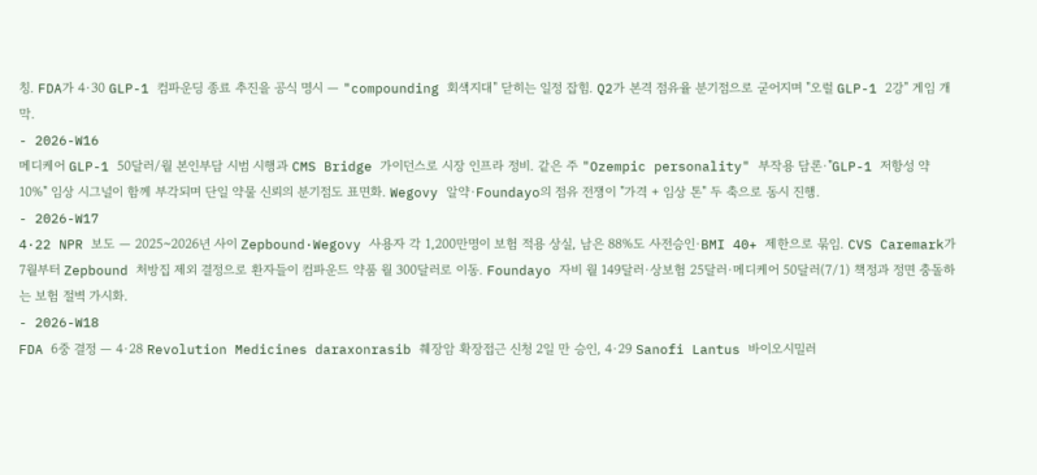칭. FDA가 4·30 GLP-1 컴파운딩 종료 추진을 공식 명시 — "compounding 회색지대" 닫히는 일정 잡힘. Q2가 본격 점유율 분기점으로 굳어지며 "오럴 GLP-1 2강" 게임 개막.
- 2026-W16
메디케어 GLP-1 50달러/월 본인부담 시범 시행과 CMS Bridge 가이던스로 시장 인프라 정비. 같은 주 "Ozempic personality" 부작용 담론·"GLP-1 저항성 약 10%" 임상 시그널이 함께 부각되며 단일 약물 신뢰의 분기점도 표면화. Wegovy 알약·Foundayo의 점유 전쟁이 "가격 + 임상 톤" 두 축으로 동시 진행.
- 2026-W17
4·22 NPR 보도 — 2025~2026년 사이 Zepbound·Wegovy 사용자 각 1,200만명이 보험 적용 상실, 남은 88%도 사전승인·BMI 40+ 제한으로 묶임. CVS Caremark가 7월부터 Zepbound 처방집 제외 결정으로 환자들이 컴파운드 약품 월 300달러로 이동. Foundayo 자비 월 149달러·상보험 25달러·메디케어 50달러(7/1) 책정과 정면 충돌하는 보험 절벽 가시화.
- 2026-W18
FDA 6중 결정 — 4·28 Revolution Medicines daraxonrasib 췌장암 확장접근 신청 2일 만 승인, 4·29 Sanofi Lantus 바이오시밀러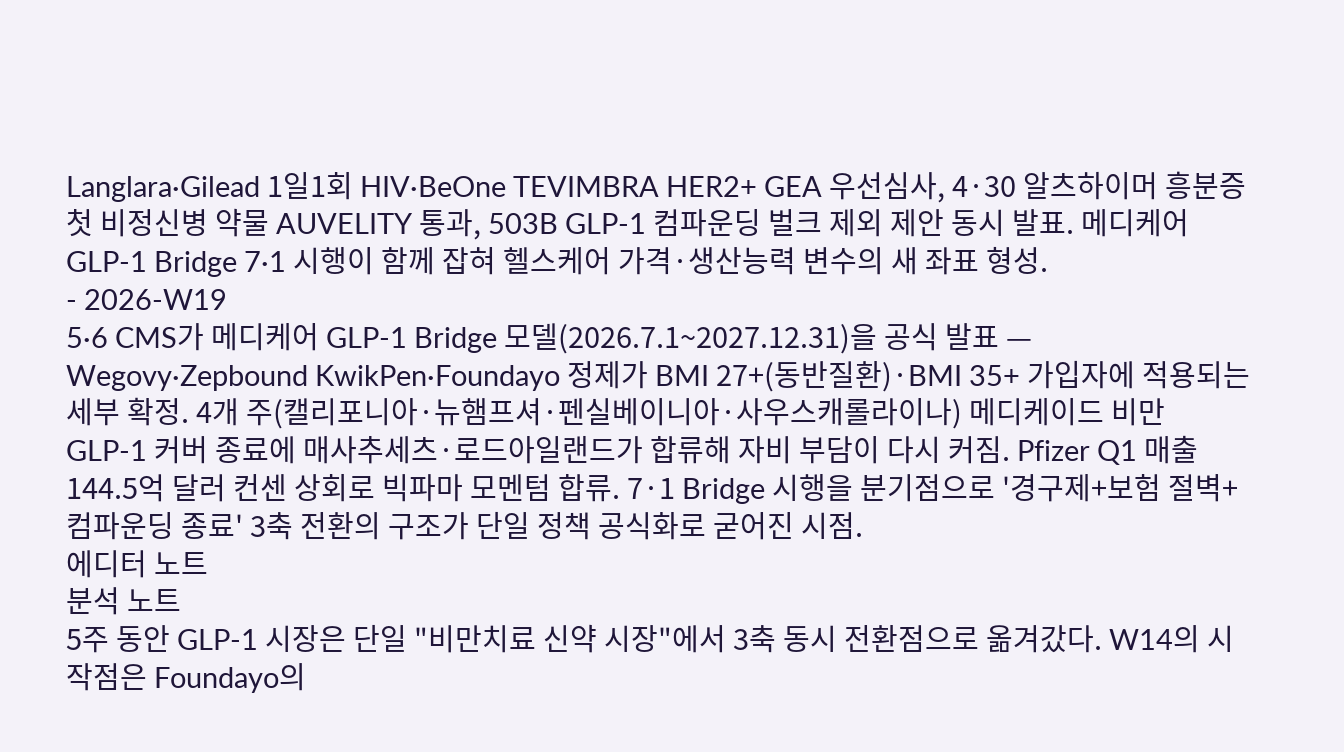Langlara·Gilead 1일1회 HIV·BeOne TEVIMBRA HER2+ GEA 우선심사, 4·30 알츠하이머 흥분증 첫 비정신병 약물 AUVELITY 통과, 503B GLP-1 컴파운딩 벌크 제외 제안 동시 발표. 메디케어 GLP-1 Bridge 7·1 시행이 함께 잡혀 헬스케어 가격·생산능력 변수의 새 좌표 형성.
- 2026-W19
5·6 CMS가 메디케어 GLP-1 Bridge 모델(2026.7.1~2027.12.31)을 공식 발표 — Wegovy·Zepbound KwikPen·Foundayo 정제가 BMI 27+(동반질환)·BMI 35+ 가입자에 적용되는 세부 확정. 4개 주(캘리포니아·뉴햄프셔·펜실베이니아·사우스캐롤라이나) 메디케이드 비만 GLP-1 커버 종료에 매사추세츠·로드아일랜드가 합류해 자비 부담이 다시 커짐. Pfizer Q1 매출 144.5억 달러 컨센 상회로 빅파마 모멘텀 합류. 7·1 Bridge 시행을 분기점으로 '경구제+보험 절벽+컴파운딩 종료' 3축 전환의 구조가 단일 정책 공식화로 굳어진 시점.
에디터 노트
분석 노트
5주 동안 GLP-1 시장은 단일 "비만치료 신약 시장"에서 3축 동시 전환점으로 옮겨갔다. W14의 시작점은 Foundayo의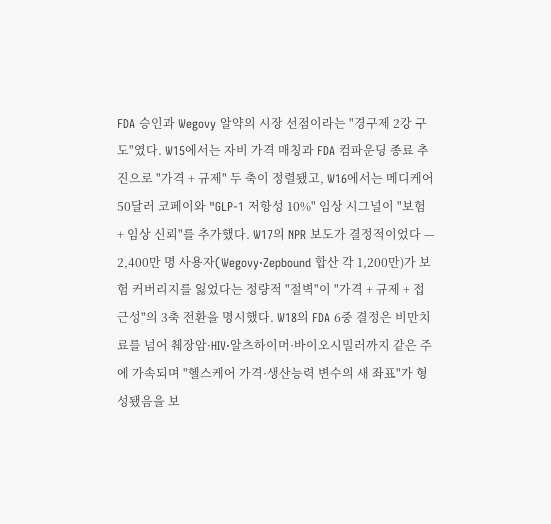FDA 승인과 Wegovy 알약의 시장 선점이라는 "경구제 2강 구도"였다. W15에서는 자비 가격 매칭과 FDA 컴파운딩 종료 추진으로 "가격 + 규제" 두 축이 정렬됐고, W16에서는 메디케어 50달러 코페이와 "GLP-1 저항성 10%" 임상 시그널이 "보험 + 임상 신뢰"를 추가했다. W17의 NPR 보도가 결정적이었다 — 2,400만 명 사용자(Wegovy·Zepbound 합산 각 1,200만)가 보험 커버리지를 잃었다는 정량적 "절벽"이 "가격 + 규제 + 접근성"의 3축 전환을 명시했다. W18의 FDA 6중 결정은 비만치료를 넘어 췌장암·HIV·알츠하이머·바이오시밀러까지 같은 주에 가속되며 "헬스케어 가격·생산능력 변수의 새 좌표"가 형성됐음을 보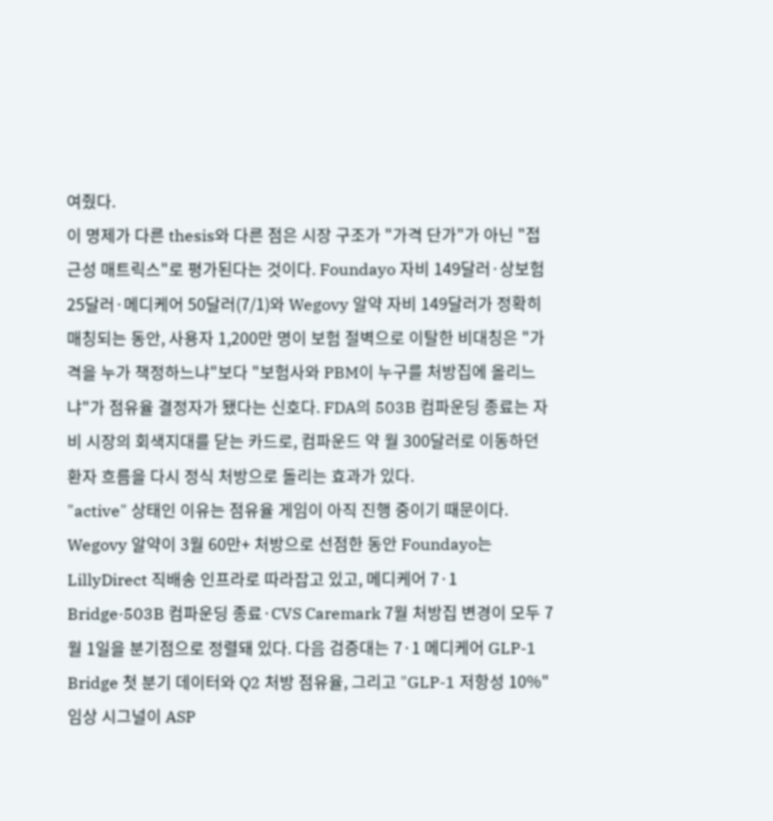여줬다.
이 명제가 다른 thesis와 다른 점은 시장 구조가 "가격 단가"가 아닌 "접근성 매트릭스"로 평가된다는 것이다. Foundayo 자비 149달러·상보험 25달러·메디케어 50달러(7/1)와 Wegovy 알약 자비 149달러가 정확히 매칭되는 동안, 사용자 1,200만 명이 보험 절벽으로 이탈한 비대칭은 "가격을 누가 책정하느냐"보다 "보험사와 PBM이 누구를 처방집에 올리느냐"가 점유율 결정자가 됐다는 신호다. FDA의 503B 컴파운딩 종료는 자비 시장의 회색지대를 닫는 카드로, 컴파운드 약 월 300달러로 이동하던 환자 흐름을 다시 정식 처방으로 돌리는 효과가 있다.
"active" 상태인 이유는 점유율 게임이 아직 진행 중이기 때문이다. Wegovy 알약이 3월 60만+ 처방으로 선점한 동안 Foundayo는 LillyDirect 직배송 인프라로 따라잡고 있고, 메디케어 7·1 Bridge·503B 컴파운딩 종료·CVS Caremark 7월 처방집 변경이 모두 7월 1일을 분기점으로 정렬돼 있다. 다음 검증대는 7·1 메디케어 GLP-1 Bridge 첫 분기 데이터와 Q2 처방 점유율, 그리고 "GLP-1 저항성 10%" 임상 시그널이 ASP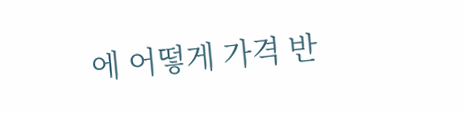에 어떻게 가격 반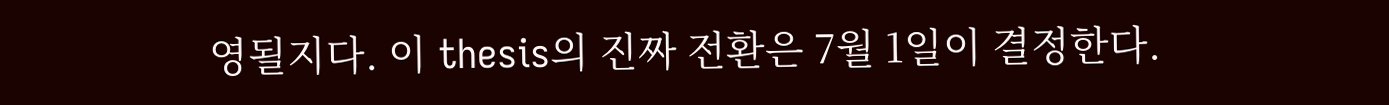영될지다. 이 thesis의 진짜 전환은 7월 1일이 결정한다.